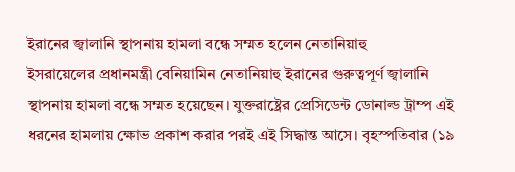ইরানের জ্বালানি স্থাপনায় হামলা বন্ধে সম্মত হলেন নেতানিয়াহু
ইসরায়েলের প্রধানমন্ত্রী বেনিয়ামিন নেতানিয়াহু ইরানের গুরুত্বপূর্ণ জ্বালানি স্থাপনায় হামলা বন্ধে সম্মত হয়েছেন। যুক্তরাষ্ট্রের প্রেসিডেন্ট ডোনাল্ড ট্রাম্প এই ধরনের হামলায় ক্ষোভ প্রকাশ করার পরই এই সিদ্ধান্ত আসে। বৃহস্পতিবার (১৯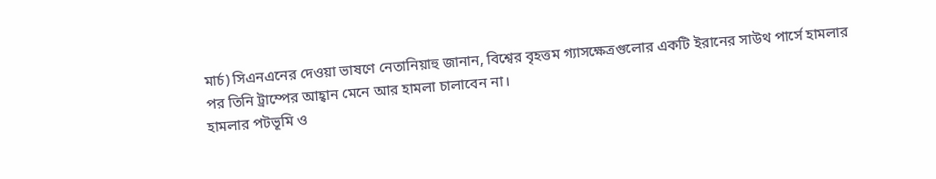মার্চ) সিএনএনের দেওয়া ভাষণে নেতানিয়াহু জানান, বিশ্বের বৃহত্তম গ্যাসক্ষেত্রগুলোর একটি ইরানের সাউথ পার্সে হামলার পর তিনি ট্রাম্পের আহ্বান মেনে আর হামলা চালাবেন না।
হামলার পটভূমি ও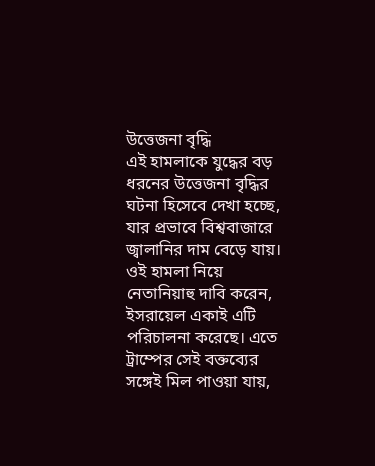উত্তেজনা বৃদ্ধি
এই হামলাকে যুদ্ধের বড় ধরনের উত্তেজনা বৃদ্ধির ঘটনা হিসেবে দেখা হচ্ছে, যার প্রভাবে বিশ্ববাজারে জ্বালানির দাম বেড়ে যায়। ওই হামলা নিয়ে নেতানিয়াহু দাবি করেন, ইসরায়েল একাই এটি পরিচালনা করেছে। এতে ট্রাম্পের সেই বক্তব্যের সঙ্গেই মিল পাওয়া যায়,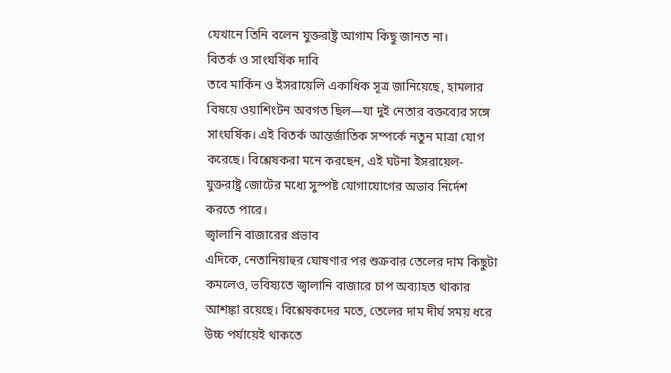যেখানে তিনি বলেন যুক্তরাষ্ট্র আগাম কিছু জানত না।
বিতর্ক ও সাংঘর্ষিক দাবি
তবে মার্কিন ও ইসরায়েলি একাধিক সূত্র জানিয়েছে, হামলার বিষয়ে ওয়াশিংটন অবগত ছিল—যা দুই নেতার বক্তব্যের সঙ্গে সাংঘর্ষিক। এই বিতর্ক আন্তর্জাতিক সম্পর্কে নতুন মাত্রা যোগ করেছে। বিশ্লেষকরা মনে করছেন, এই ঘটনা ইসরায়েল-যুক্তরাষ্ট্র জোটের মধ্যে সুস্পষ্ট যোগাযোগের অভাব নির্দেশ করতে পারে।
জ্বালানি বাজারের প্রভাব
এদিকে, নেতানিয়াহুর ঘোষণার পর শুক্রবার তেলের দাম কিছুটা কমলেও, ভবিষ্যতে জ্বালানি বাজারে চাপ অব্যাহত থাকার আশঙ্কা রয়েছে। বিশ্লেষকদের মতে, তেলের দাম দীর্ঘ সময় ধরে উচ্চ পর্যায়েই থাকতে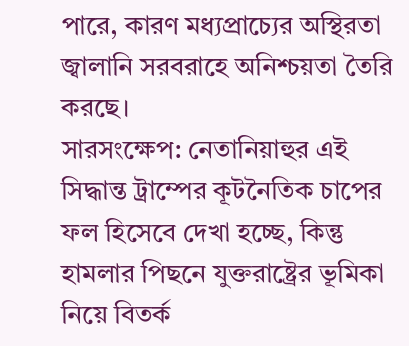পারে, কারণ মধ্যপ্রাচ্যের অস্থিরতা জ্বালানি সরবরাহে অনিশ্চয়তা তৈরি করছে।
সারসংক্ষেপ: নেতানিয়াহুর এই সিদ্ধান্ত ট্রাম্পের কূটনৈতিক চাপের ফল হিসেবে দেখা হচ্ছে, কিন্তু হামলার পিছনে যুক্তরাষ্ট্রের ভূমিকা নিয়ে বিতর্ক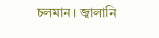চলমান। জ্বালানি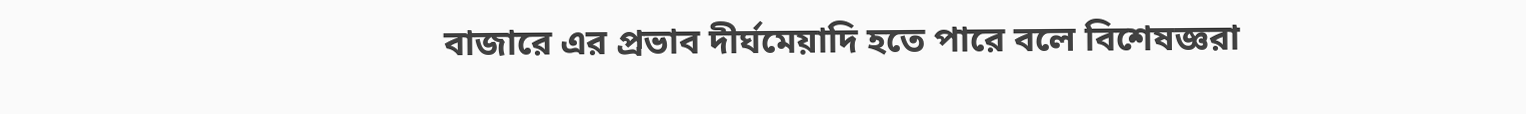বাজারে এর প্রভাব দীর্ঘমেয়াদি হতে পারে বলে বিশেষজ্ঞরা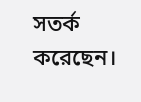সতর্ক করেছেন।